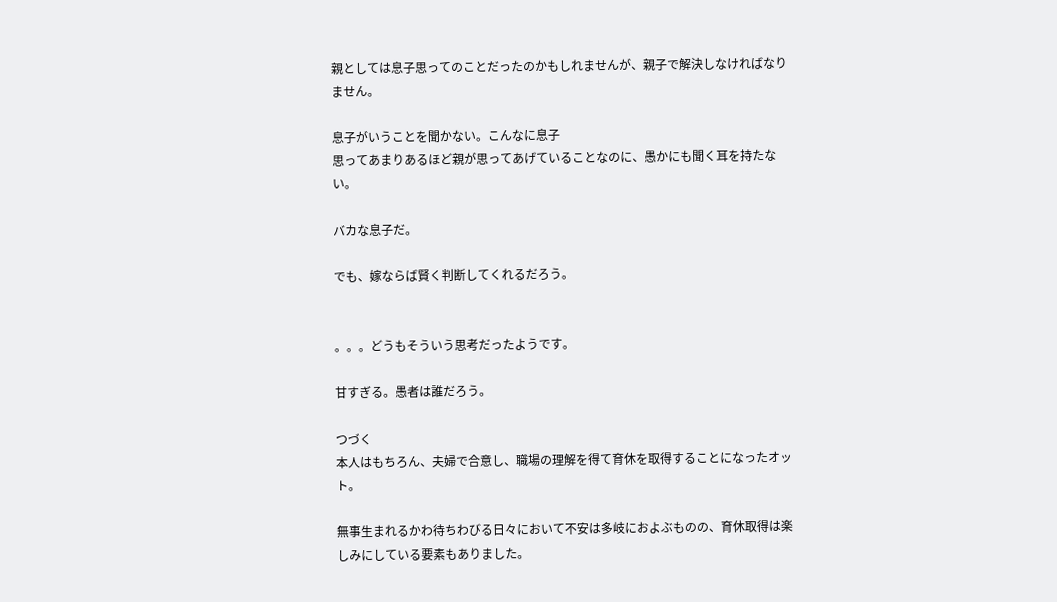親としては息子思ってのことだったのかもしれませんが、親子で解決しなければなりません。

息子がいうことを聞かない。こんなに息子
思ってあまりあるほど親が思ってあげていることなのに、愚かにも聞く耳を持たない。

バカな息子だ。

でも、嫁ならば賢く判断してくれるだろう。


。。。どうもそういう思考だったようです。

甘すぎる。愚者は誰だろう。

つづく
本人はもちろん、夫婦で合意し、職場の理解を得て育休を取得することになったオット。

無事生まれるかわ待ちわびる日々において不安は多岐におよぶものの、育休取得は楽しみにしている要素もありました。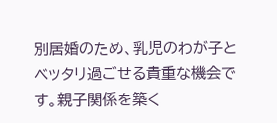別居婚のため、乳児のわが子とベッタリ過ごせる貴重な機会です。親子関係を築く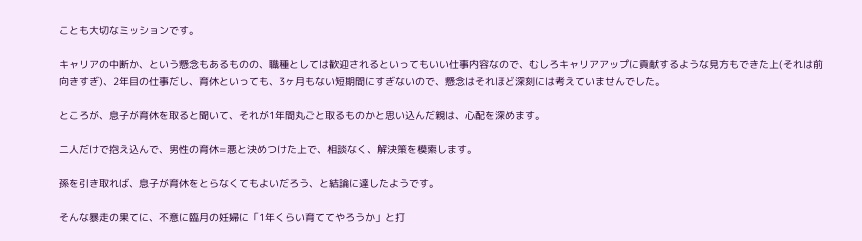ことも大切なミッションです。

キャリアの中断か、という懸念もあるものの、職種としては歓迎されるといってもいい仕事内容なので、むしろキャリアアップに貢献するような見方もできた上(それは前向きすぎ)、2年目の仕事だし、育休といっても、3ヶ月もない短期間にすぎないので、懸念はそれほど深刻には考えていませんでした。

ところが、息子が育休を取ると聞いて、それが1年間丸ごと取るものかと思い込んだ親は、心配を深めます。

二人だけで抱え込んで、男性の育休=悪と決めつけた上で、相談なく、解決策を模索します。

孫を引き取れば、息子が育休をとらなくてもよいだろう、と結論に達したようです。

そんな暴走の果てに、不意に臨月の妊婦に「1年くらい育ててやろうか」と打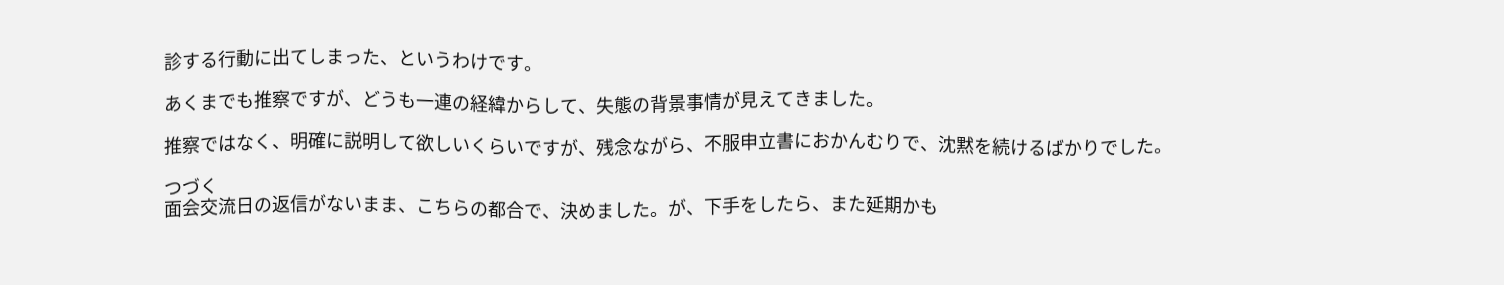診する行動に出てしまった、というわけです。

あくまでも推察ですが、どうも一連の経緯からして、失態の背景事情が見えてきました。

推察ではなく、明確に説明して欲しいくらいですが、残念ながら、不服申立書におかんむりで、沈黙を続けるばかりでした。

つづく
面会交流日の返信がないまま、こちらの都合で、決めました。が、下手をしたら、また延期かも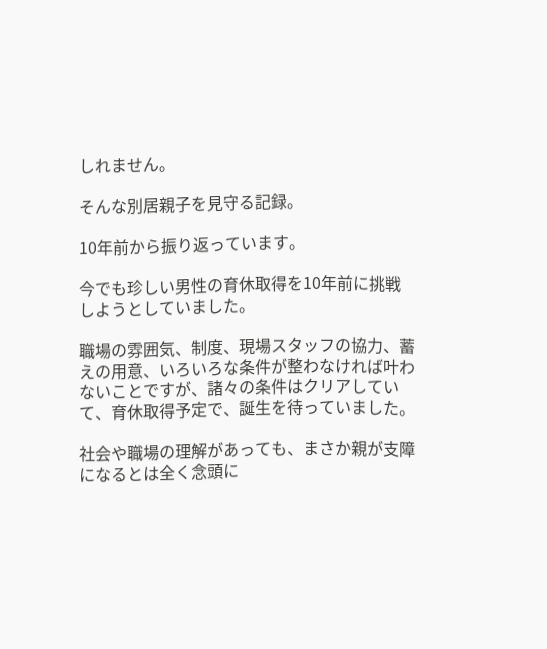しれません。

そんな別居親子を見守る記録。

10年前から振り返っています。

今でも珍しい男性の育休取得を10年前に挑戦しようとしていました。

職場の雰囲気、制度、現場スタッフの協力、蓄えの用意、いろいろな条件が整わなければ叶わないことですが、諸々の条件はクリアしていて、育休取得予定で、誕生を待っていました。

社会や職場の理解があっても、まさか親が支障になるとは全く念頭に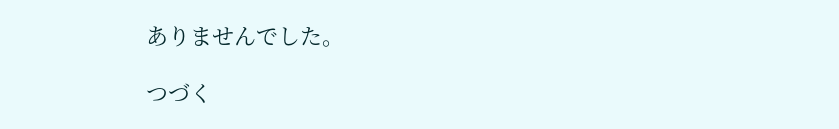ありませんでした。

つづく